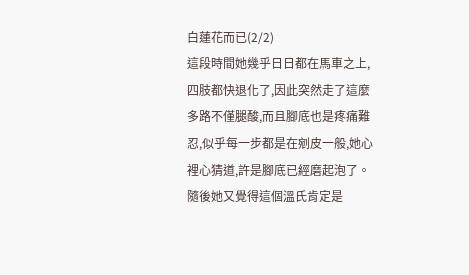白蓮花而已(2/2)
這段時間她幾乎日日都在馬車之上,四肢都快退化了,因此突然走了這麼多路不僅腿酸,而且腳底也是疼痛難忍,似乎每一步都是在剜皮一般,她心裡心猜道,許是腳底已經磨起泡了。
隨後她又覺得這個溫氏肯定是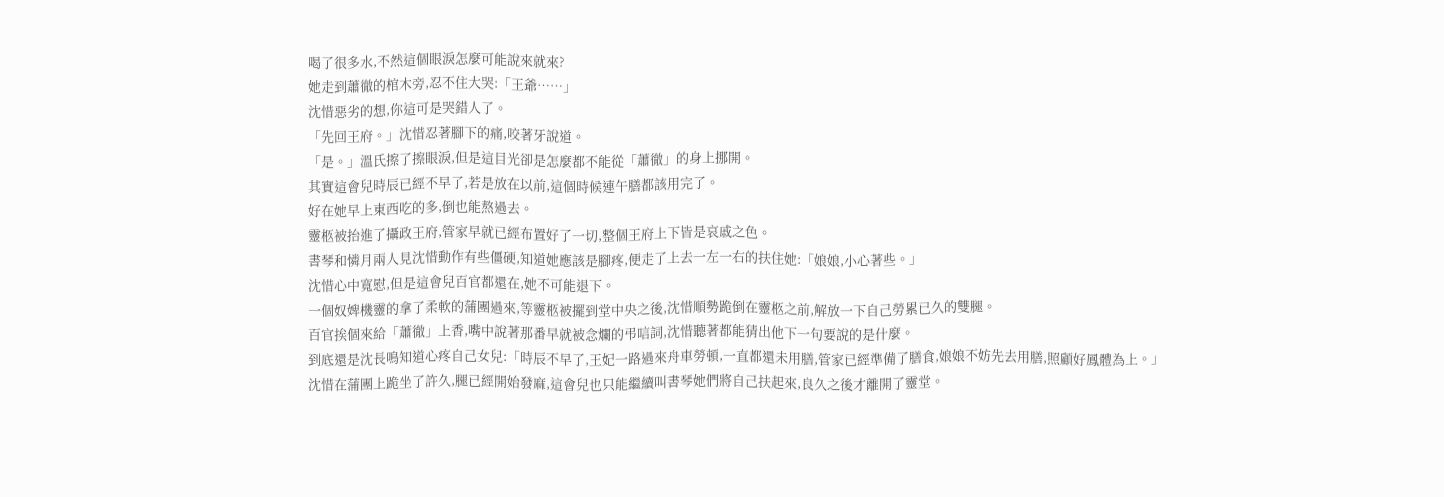喝了很多水,不然這個眼淚怎麼可能說來就來?
她走到蕭徹的棺木旁,忍不住大哭:「王爺……」
沈惜惡劣的想,你這可是哭錯人了。
「先回王府。」沈惜忍著腳下的痛,咬著牙說道。
「是。」溫氏擦了擦眼淚,但是這目光卻是怎麼都不能從「蕭徹」的身上挪開。
其實這會兒時辰已經不早了,若是放在以前,這個時候連午膳都該用完了。
好在她早上東西吃的多,倒也能熬過去。
靈柩被抬進了攝政王府,管家早就已經布置好了一切,整個王府上下皆是哀戚之色。
書琴和憐月兩人見沈惜動作有些僵硬,知道她應該是腳疼,便走了上去一左一右的扶住她:「娘娘,小心著些。」
沈惜心中寬慰,但是這會兒百官都還在,她不可能退下。
一個奴婢機靈的拿了柔軟的蒲團過來,等靈柩被擺到堂中央之後,沈惜順勢跪倒在靈柩之前,解放一下自己勞累已久的雙腿。
百官挨個來給「蕭徹」上香,嘴中說著那番早就被念爛的弔唁詞,沈惜聽著都能猜出他下一句要說的是什麼。
到底還是沈長鳴知道心疼自己女兒:「時辰不早了,王妃一路過來舟車勞頓,一直都還未用膳,管家已經準備了膳食,娘娘不妨先去用膳,照顧好鳳體為上。」
沈惜在蒲團上跪坐了許久,腿已經開始發麻,這會兒也只能繼續叫書琴她們將自己扶起來,良久之後才離開了靈堂。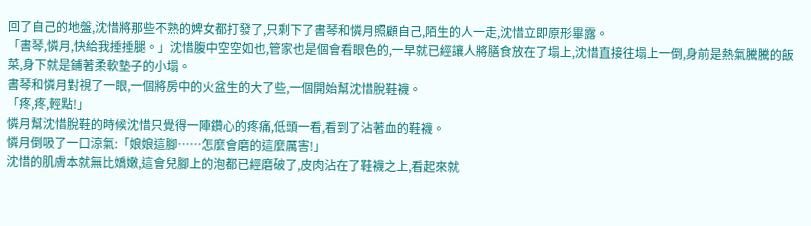回了自己的地盤,沈惜將那些不熟的婢女都打發了,只剩下了書琴和憐月照顧自己,陌生的人一走,沈惜立即原形畢露。
「書琴,憐月,快給我捶捶腿。」沈惜腹中空空如也,管家也是個會看眼色的,一早就已經讓人將膳食放在了塌上,沈惜直接往塌上一倒,身前是熱氣騰騰的飯菜,身下就是鋪著柔軟墊子的小塌。
書琴和憐月對視了一眼,一個將房中的火盆生的大了些,一個開始幫沈惜脫鞋襪。
「疼,疼,輕點!」
憐月幫沈惜脫鞋的時候沈惜只覺得一陣鑽心的疼痛,低頭一看,看到了沾著血的鞋襪。
憐月倒吸了一口涼氣:「娘娘這腳……怎麼會磨的這麼厲害!」
沈惜的肌膚本就無比嬌嫩,這會兒腳上的泡都已經磨破了,皮肉沾在了鞋襪之上,看起來就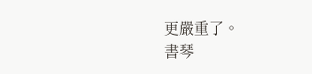更嚴重了。
書琴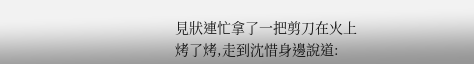見狀連忙拿了一把剪刀在火上烤了烤,走到沈惜身邊說道: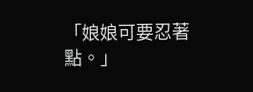「娘娘可要忍著點。」